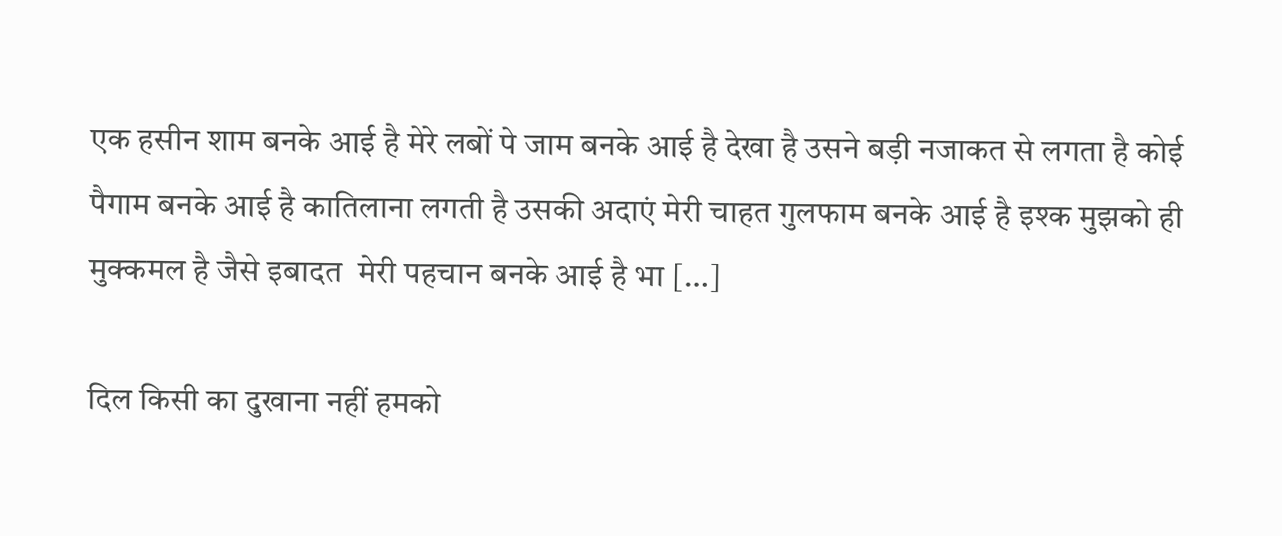एक हसीन शाम बनके आई है मेरे लबों पे जाम बनके आई है देखा है उसने बड़ी नजाकत से लगता है कोई पैगाम बनके आई है कातिलाना लगती है उसकी अदाएं मेरी चाहत गुलफाम बनके आई है इश्क मुझको ही मुक्कमल है जैसे इबादत  मेरी पहचान बनके आई है भा […]

दिल किसी का दुखाना नहीं हमको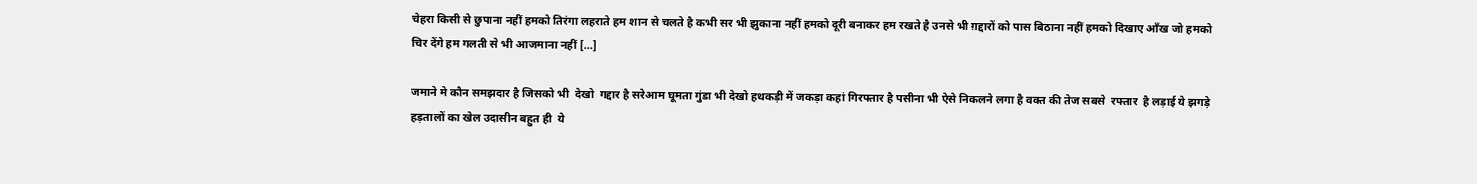चेहरा किसी से छुपाना नहीं हमको तिरंगा लहराते हम शान से चलते है कभी सर भी झुकाना नहीं हमको दूरी बनाकर हम रखते है उनसे भी ग़द्दारों को पास बिठाना नहीं हमको दिखाए आँख जो हमको चिर देंगे हम गलती से भी आजमाना नहीं […]

जमाने मे कौन समझदार है जिसको भी  देखो  गद्दार है सरेआम घूमता गुंडा भी देखो हथकड़ी में जकड़ा कहां गिरफ्तार है पसीना भी ऐसे निकलने लगा है वक्त की तेज सबसे  रफ्तार  है लड़ाई ये झगड़े हड़तालों का खेल उदासीन बहुत ही  ये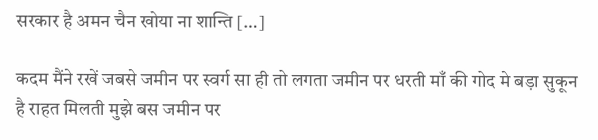सरकार है अमन चैन खोया ना शान्ति […]

कदम मैंने रखें जबसे जमीन पर स्वर्ग सा ही तो लगता जमीन पर धरती माँ की गोद मे बड़ा सुकून है राहत मिलती मुझे बस जमीन पर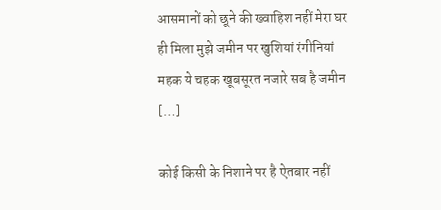आसमानों को छूने की ख्वाहिश नहीं मेरा घर ही मिला मुझे जमीन पर खुशियां रंगीनियां महक ये चहक खूबसूरत नजारे सब है जमीन […]

कोई किसी के निशाने पर है ऐतबार नहीं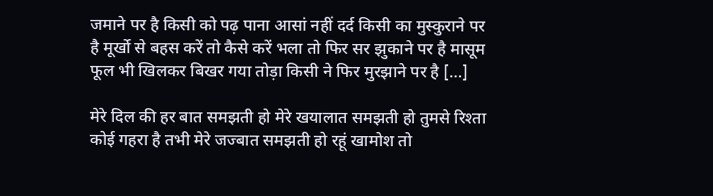जमाने पर है किसी को पढ़ पाना आसां नहीं दर्द किसी का मुस्कुराने पर है मूर्खो से बहस करें तो कैसे करें भला तो फिर सर झुकाने पर है मासूम फूल भी खिलकर बिखर गया तोड़ा किसी ने फिर मुरझाने पर है […]

मेरे दिल की हर बात समझती हो मेरे खयालात समझती हो तुमसे रिश्ता कोई गहरा है तभी मेरे जज्बात समझती हो रहूं खामोश तो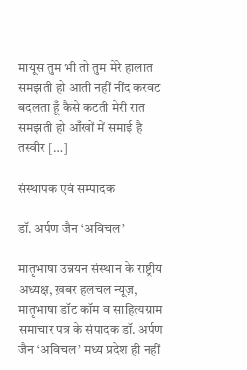मायूस तुम भी तो तुम मेरे हालात समझती हो आती नहीं नींद करवट बदलता हूँ कैसे कटती मेरी रात समझती हो आँखों में समाई है तस्वीर […]

संस्थापक एवं सम्पादक

डॉ. अर्पण जैन ‘अविचल’

मातृभाषा उन्नयन संस्थान के राष्ट्रीय अध्यक्ष, ख़बर हलचल न्यूज़, मातृभाषा डॉट कॉम व साहित्यग्राम समाचार पत्र के संपादक डॉ. अर्पण जैन ‘अविचल’ मध्य प्रदेश ही नहीं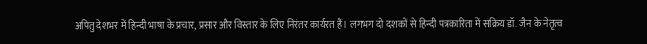अपितु देशभर में हिन्दी भाषा के प्रचार, प्रसार और विस्तार के लिए निरंतर कार्यरत हैं। लगभग दो दशकों से हिन्दी पत्रकारिता में सक्रिय डॉ. जैन के नेतृत्व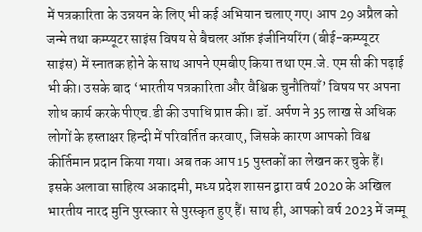में पत्रकारिता के उन्नयन के लिए भी कई अभियान चलाए गए। आप 29 अप्रैल को जन्मे तथा कम्प्यूटर साइंस विषय से बैचलर ऑफ़ इंजीनियरिंग (बीई-कम्प्यूटर साइंस) में स्नातक होने के साथ आपने एमबीए किया तथा एम.जे. एम सी की पढ़ाई भी की। उसके बाद ‘भारतीय पत्रकारिता और वैश्विक चुनौतियाँ’ विषय पर अपना शोध कार्य करके पीएच.डी की उपाधि प्राप्त की। डॉ. अर्पण ने 35 लाख से अधिक लोगों के हस्ताक्षर हिन्दी में परिवर्तित करवाए, जिसके कारण आपको विश्व कीर्तिमान प्रदान किया गया। अब तक आप 15 पुस्तकों का लेखन कर चुके हैं। इसके अलावा साहित्य अकादमी, मध्य प्रदेश शासन द्वारा वर्ष 2020 के अखिल भारतीय नारद मुनि पुरस्कार से पुरस्कृत हुए हैं। साथ ही, आपको वर्ष 2023 में जम्मू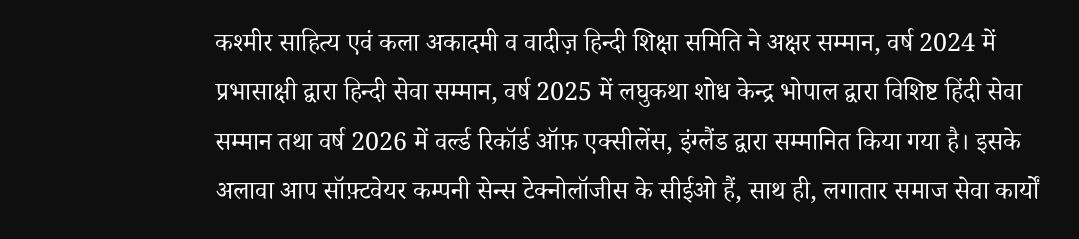कश्मीर साहित्य एवं कला अकादमी व वादीज़ हिन्दी शिक्षा समिति ने अक्षर सम्मान, वर्ष 2024 में प्रभासाक्षी द्वारा हिन्दी सेवा सम्मान, वर्ष 2025 में लघुकथा शोध केन्द्र भोपाल द्वारा विशिष्ट हिंदी सेवा सम्मान तथा वर्ष 2026 में वर्ल्ड रिकॉर्ड ऑफ़ एक्सीलेंस, इंग्लैंड द्वारा सम्मानित किया गया है। इसके अलावा आप सॉफ़्टवेयर कम्पनी सेन्स टेक्नोलॉजीस के सीईओ हैं, साथ ही, लगातार समाज सेवा कार्यों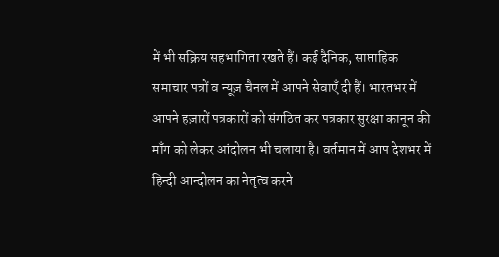में भी सक्रिय सहभागिता रखते हैं। कई दैनिक, साप्ताहिक समाचार पत्रों व न्यूज़ चैनल में आपने सेवाएँ दी हैं। भारतभर में आपने हज़ारों पत्रकारों को संगठित कर पत्रकार सुरक्षा कानून की माँग को लेकर आंदोलन भी चलाया है। वर्तमान में आप देशभर में हिन्दी आन्दोलन का नेतृत्व करने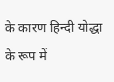के कारण हिन्दी योद्धा के रूप में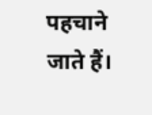पहचाने जाते हैं।